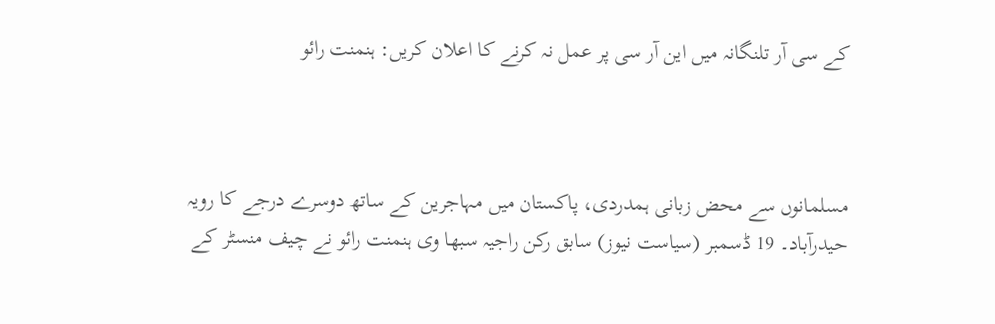کے سی آر تلنگانہ میں این آر سی پر عمل نہ کرنے کا اعلان کریں: ہنمنت رائو



مسلمانوں سے محض زبانی ہمدردی، پاکستان میں مہاجرین کے ساتھ دوسرے درجے کا رویہ
حیدرآباد۔ 19 ڈسمبر (سیاست نیوز) سابق رکن راجیہ سبھا وی ہنمنت رائو نے چیف منسٹر کے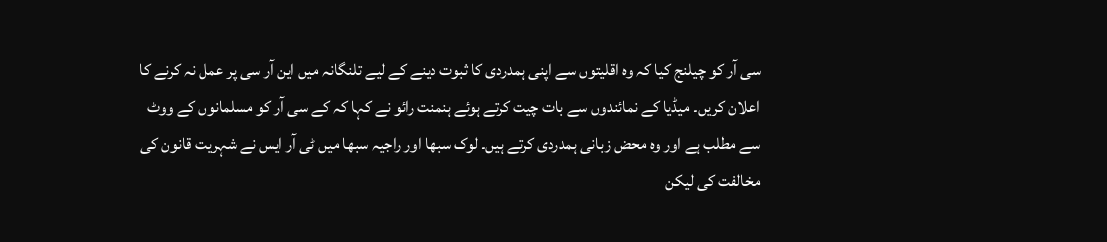سی آر کو چیلنج کیا کہ وہ اقلیتوں سے اپنی ہمدردی کا ثبوت دینے کے لیے تلنگانہ میں این آر سی پر عمل نہ کرنے کا اعلان کریں۔ میڈیا کے نمائندوں سے بات چیت کرتے ہوئے ہنمنت رائو نے کہا کہ کے سی آر کو مسلمانوں کے ووٹ سے مطلب ہے اور وہ محض زبانی ہمدردی کرتے ہیں۔ لوک سبھا اور راجیہ سبھا میں ٹی آر ایس نے شہریت قانون کی مخالفت کی لیکن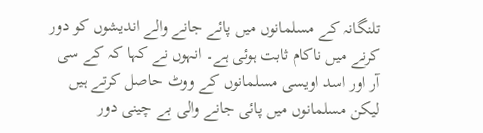تلنگانہ کے مسلمانوں میں پائے جانے والے اندیشوں کو دور کرنے میں ناکام ثابت ہوئی ہے۔ انہوں نے کہا کہ کے سی آر اور اسد اویسی مسلمانوں کے ووٹ حاصل کرتے ہیں لیکن مسلمانوں میں پائی جانے والی بے چینی دور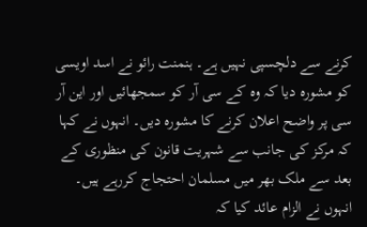کرنے سے دلچسپی نہیں ہے۔ ہنمنت رائو نے اسد اویسی کو مشورہ دیا کہ وہ کے سی آر کو سمجھائیں اور این آر سی پر واضح اعلان کرنے کا مشورہ دیں۔ انہوں نے کہا کہ مرکز کی جانب سے شہریت قانون کی منظوری کے بعد سے ملک بھر میں مسلمان احتجاج کررہے ہیں۔ انہوں نے الزام عائد کیا کہ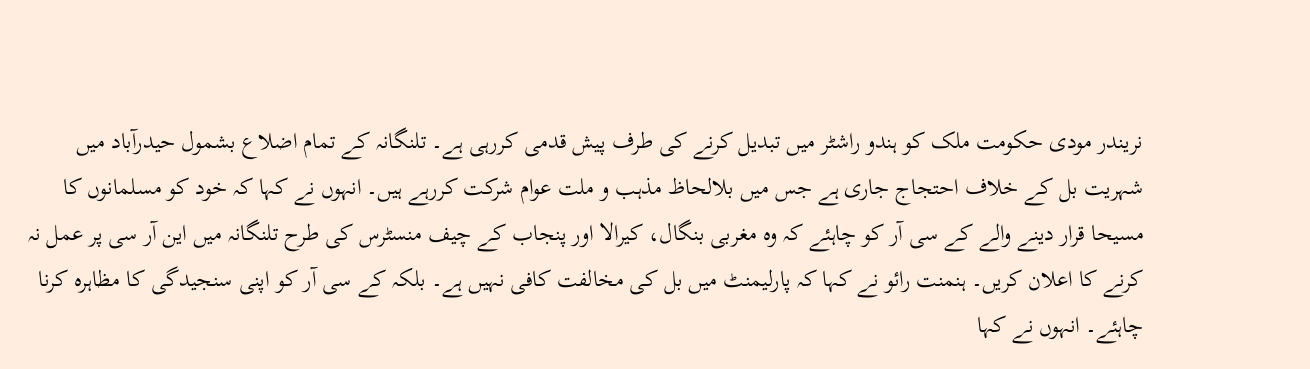نریندر مودی حکومت ملک کو ہندو راشٹر میں تبدیل کرنے کی طرف پیش قدمی کررہی ہے۔ تلنگانہ کے تمام اضلاع بشمول حیدرآباد میں شہریت بل کے خلاف احتجاج جاری ہے جس میں بلالحاظ مذہب و ملت عوام شرکت کررہے ہیں۔ انہوں نے کہا کہ خود کو مسلمانوں کا مسیحا قرار دینے والے کے سی آر کو چاہئے کہ وہ مغربی بنگال، کیرالا اور پنجاب کے چیف منسٹرس کی طرح تلنگانہ میں این آر سی پر عمل نہ کرنے کا اعلان کریں۔ ہنمنت رائو نے کہا کہ پارلیمنٹ میں بل کی مخالفت کافی نہیں ہے۔ بلکہ کے سی آر کو اپنی سنجیدگی کا مظاہرہ کرنا چاہئے۔ انہوں نے کہا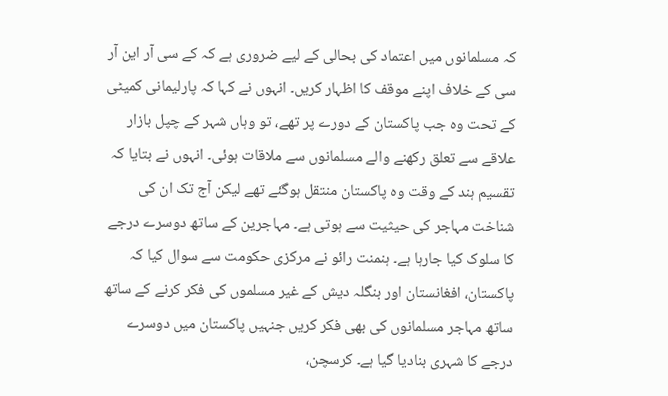کہ مسلمانوں میں اعتماد کی بحالی کے لیے ضروری ہے کہ کے سی آر این آر سی کے خلاف اپنے موقف کا اظہار کریں۔ انہوں نے کہا کہ پارلیمانی کمیٹی کے تحت وہ جب پاکستان کے دورے پر تھے، تو وہاں شہر کے چپل بازار علاقے سے تعلق رکھنے والے مسلمانوں سے ملاقات ہوئی۔ انہوں نے بتایا کہ تقسیم ہند کے وقت وہ پاکستان منتقل ہوگئے تھے لیکن آج تک ان کی شناخت مہاجر کی حیثیت سے ہوتی ہے۔ مہاجرین کے ساتھ دوسرے درجے کا سلوک کیا جارہا ہے۔ ہنمنت رائو نے مرکزی حکومت سے سوال کیا کہ پاکستان، افغانستان اور بنگلہ دیش کے غیر مسلموں کی فکر کرنے کے ساتھ ساتھ مہاجر مسلمانوں کی بھی فکر کریں جنہیں پاکستان میں دوسرے درجے کا شہری بنادیا گیا ہے۔ کرسچن،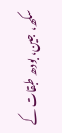سکھ، جین، بودھ طبقات کے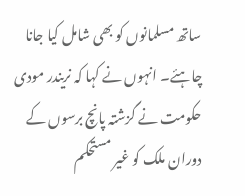ساتھ مسلمانوں کو بھی شامل کیا جانا چاہئے۔ انہوں نے کہا کہ نریندر مودی حکومت نے گزشتہ پانچ برسوں کے دوران ملک کو غیر مستحکم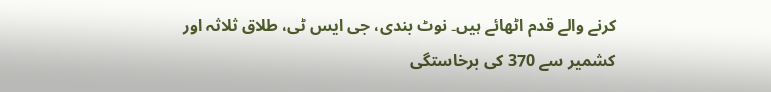کرنے والے قدم اٹھائے ہیں۔ نوٹ بندی، جی ایس ٹی، طلاق ثلاثہ اور کشمیر سے 370 کی برخاستگی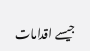جیسے اقدامات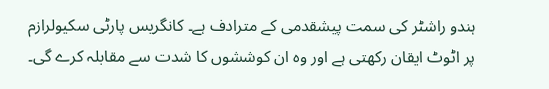ہندو راشٹر کی سمت پیشقدمی کے مترادف ہے۔ کانگریس پارٹی سکیولرازم پر اٹوٹ ایقان رکھتی ہے اور وہ ان کوششوں کا شدت سے مقابلہ کرے گی۔